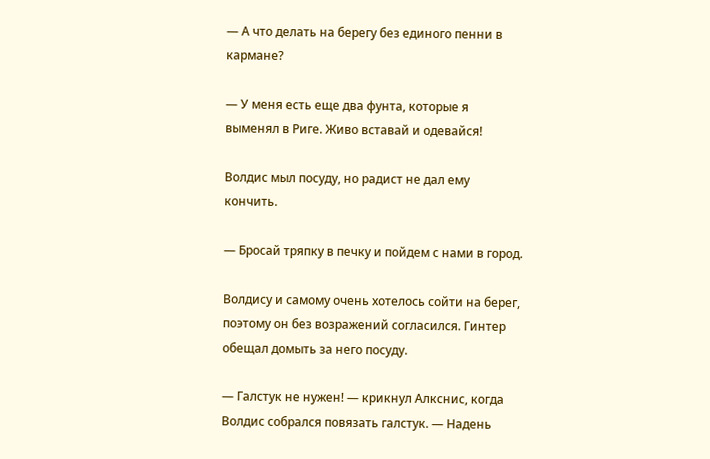— А что делать на берегу без единого пенни в кармане?

— У меня есть еще два фунта, которые я выменял в Риге. Живо вставай и одевайся!

Волдис мыл посуду, но радист не дал ему кончить.

— Бросай тряпку в печку и пойдем с нами в город.

Волдису и самому очень хотелось сойти на берег, поэтому он без возражений согласился. Гинтер обещал домыть за него посуду.

— Галстук не нужен! — крикнул Алкснис, когда Волдис собрался повязать галстук. — Надень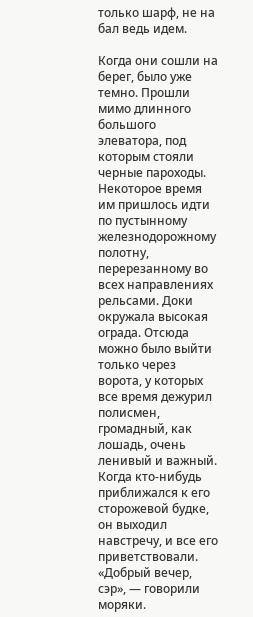только шарф, не на бал ведь идем.

Когда они сошли на берег, было уже темно. Прошли мимо длинного большого элеватора, под которым стояли черные пароходы. Некоторое время им пришлось идти по пустынному железнодорожному полотну, перерезанному во всех направлениях рельсами. Доки окружала высокая ограда. Отсюда можно было выйти только через ворота, у которых все время дежурил полисмен, громадный, как лошадь, очень ленивый и важный. Когда кто-нибудь приближался к его сторожевой будке, он выходил навстречу, и все его приветствовали. «Добрый вечер, сэр», — говорили моряки.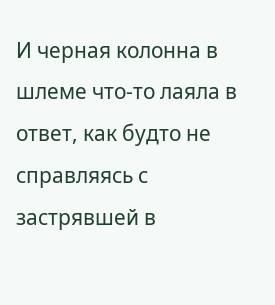И черная колонна в шлеме что-то лаяла в ответ, как будто не справляясь с застрявшей в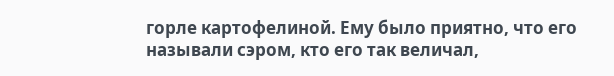горле картофелиной. Ему было приятно, что его называли сэром, кто его так величал,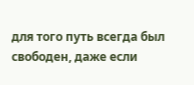для того путь всегда был свободен, даже если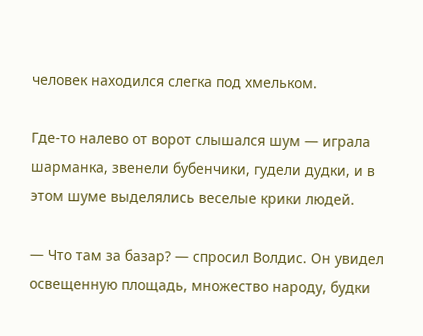человек находился слегка под хмельком.

Где-то налево от ворот слышался шум — играла шарманка, звенели бубенчики, гудели дудки, и в этом шуме выделялись веселые крики людей.

— Что там за базар? — спросил Волдис. Он увидел освещенную площадь, множество народу, будки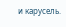и карусель.